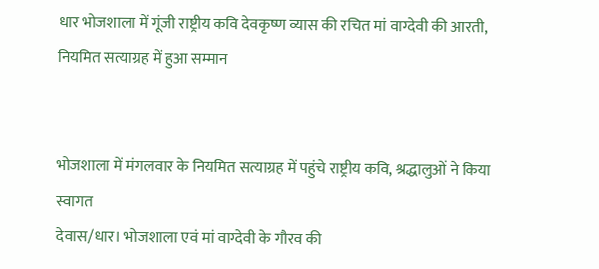धार भोजशाला में गूंजी राष्ट्रीय कवि देवकृष्ण व्यास की रचित मां वाग्देवी की आरती, नियमित सत्याग्रह में हुआ सम्मान


भोजशाला में मंगलवार के नियमित सत्याग्रह में पहुंचे राष्ट्रीय कवि, श्रद्धालुओं ने किया स्वागत
देवास/धार। भोजशाला एवं मां वाग्देवी के गौरव की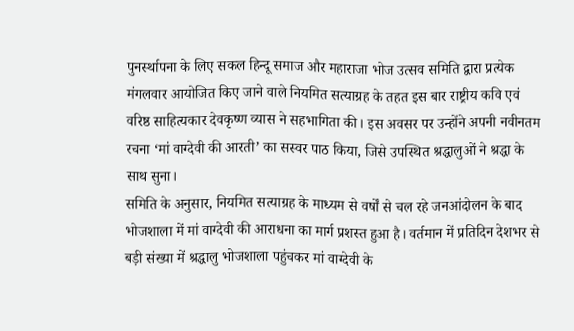पुनर्स्थापना के लिए सकल हिन्दू समाज और महाराजा भोज उत्सव समिति द्वारा प्रत्येक मंगलवार आयोजित किए जाने वाले नियमित सत्याग्रह के तहत इस बार राष्ट्रीय कवि एवं वरिष्ठ साहित्यकार देवकृष्ण व्यास ने सहभागिता की। इस अवसर पर उन्होंने अपनी नवीनतम रचना ‘मां वाग्देवी की आरती’ का सस्वर पाठ किया, जिसे उपस्थित श्रद्धालुओं ने श्रद्धा के साथ सुना।
समिति के अनुसार, नियमित सत्याग्रह के माध्यम से वर्षों से चल रहे जनआंदोलन के बाद भोजशाला में मां वाग्देवी की आराधना का मार्ग प्रशस्त हुआ है। वर्तमान में प्रतिदिन देशभर से बड़ी संख्या में श्रद्धालु भोजशाला पहुंचकर मां वाग्देवी के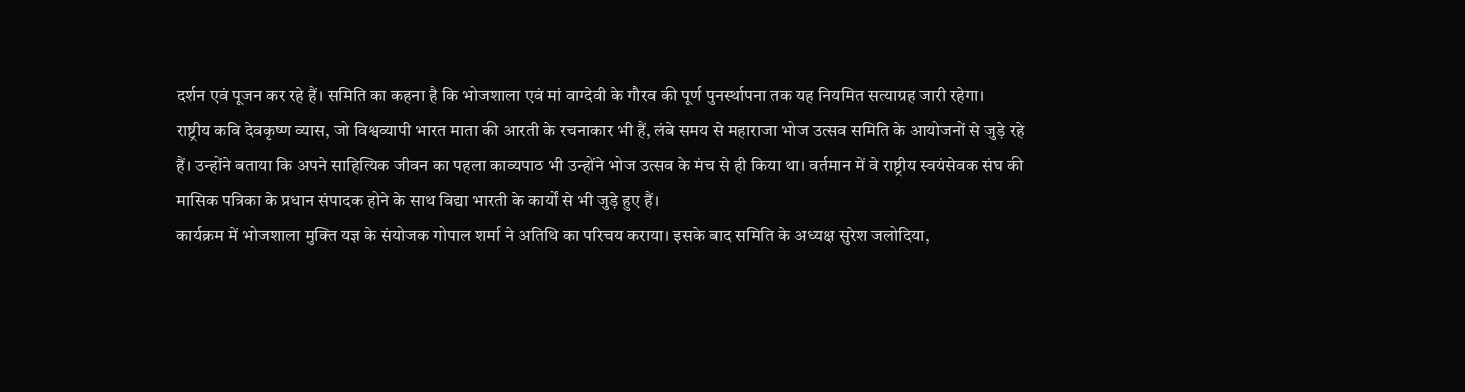दर्शन एवं पूजन कर रहे हैं। समिति का कहना है कि भोजशाला एवं मां वाग्देवी के गौरव की पूर्ण पुनर्स्थापना तक यह नियमित सत्याग्रह जारी रहेगा।
राष्ट्रीय कवि देवकृष्ण व्यास, जो विश्वव्यापी भारत माता की आरती के रचनाकार भी हैं, लंबे समय से महाराजा भोज उत्सव समिति के आयोजनों से जुड़े रहे हैं। उन्होंने बताया कि अपने साहित्यिक जीवन का पहला काव्यपाठ भी उन्होंने भोज उत्सव के मंच से ही किया था। वर्तमान में वे राष्ट्रीय स्वयंसेवक संघ की मासिक पत्रिका के प्रधान संपादक होने के साथ विद्या भारती के कार्यों से भी जुड़े हुए हैं।
कार्यक्रम में भोजशाला मुक्ति यज्ञ के संयोजक गोपाल शर्मा ने अतिथि का परिचय कराया। इसके बाद समिति के अध्यक्ष सुरेश जलोदिया,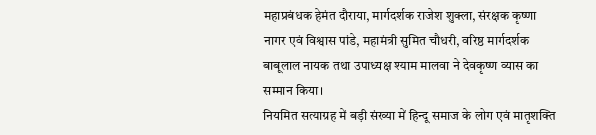महाप्रबंधक हेमंत दौराया, मार्गदर्शक राजेश शुक्ला, संरक्षक कृष्णा नागर एवं विश्वास पांडे, महामंत्री सुमित चौधरी, वरिष्ठ मार्गदर्शक बाबूलाल नायक तथा उपाध्यक्ष श्याम मालवा ने देवकृष्ण व्यास का सम्मान किया।
नियमित सत्याग्रह में बड़ी संख्या में हिन्दू समाज के लोग एवं मातृशक्ति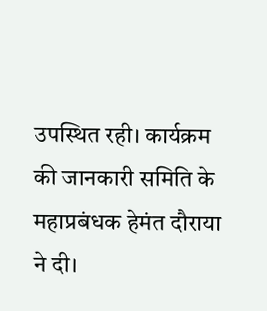उपस्थित रही। कार्यक्रम की जानकारी समिति के महाप्रबंधक हेमंत दौराया ने दी।